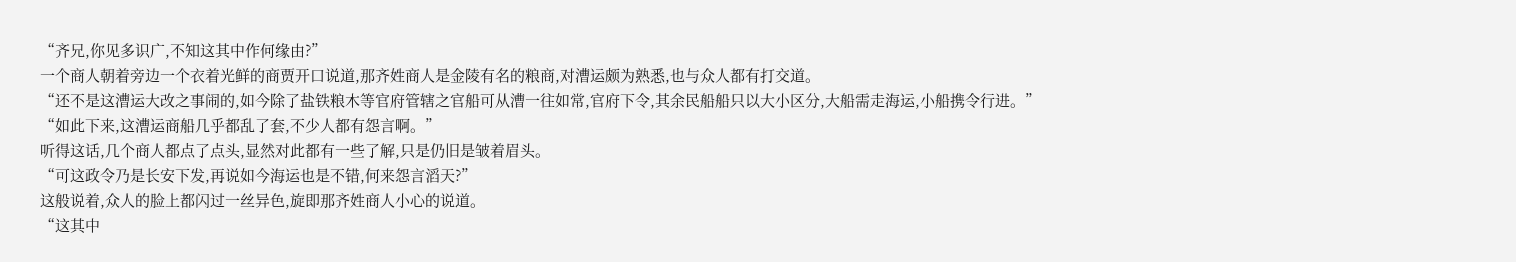“齐兄,你见多识广,不知这其中作何缘由?”
一个商人朝着旁边一个衣着光鲜的商贾开口说道,那齐姓商人是金陵有名的粮商,对漕运颇为熟悉,也与众人都有打交道。
“还不是这漕运大改之事闹的,如今除了盐铁粮木等官府管辖之官船可从漕一往如常,官府下令,其余民船船只以大小区分,大船需走海运,小船携令行进。”
“如此下来,这漕运商船几乎都乱了套,不少人都有怨言啊。”
听得这话,几个商人都点了点头,显然对此都有一些了解,只是仍旧是皱着眉头。
“可这政令乃是长安下发,再说如今海运也是不错,何来怨言滔天?”
这般说着,众人的脸上都闪过一丝异色,旋即那齐姓商人小心的说道。
“这其中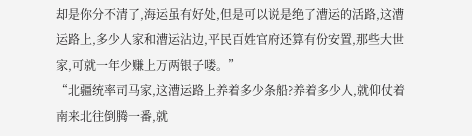却是你分不清了,海运虽有好处,但是可以说是绝了漕运的活路,这漕运路上,多少人家和漕运沾边,平民百姓官府还算有份安置,那些大世家,可就一年少赚上万两银子喽。”
“北疆统率司马家,这漕运路上养着多少条船?养着多少人,就仰仗着南来北往倒腾一番,就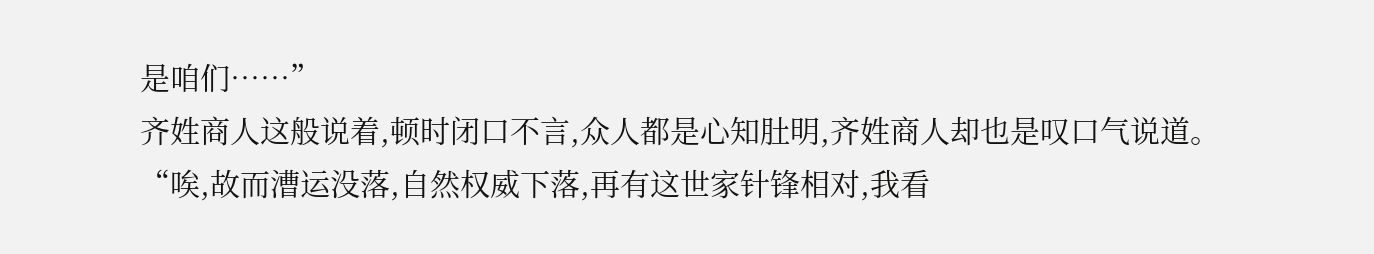是咱们……”
齐姓商人这般说着,顿时闭口不言,众人都是心知肚明,齐姓商人却也是叹口气说道。
“唉,故而漕运没落,自然权威下落,再有这世家针锋相对,我看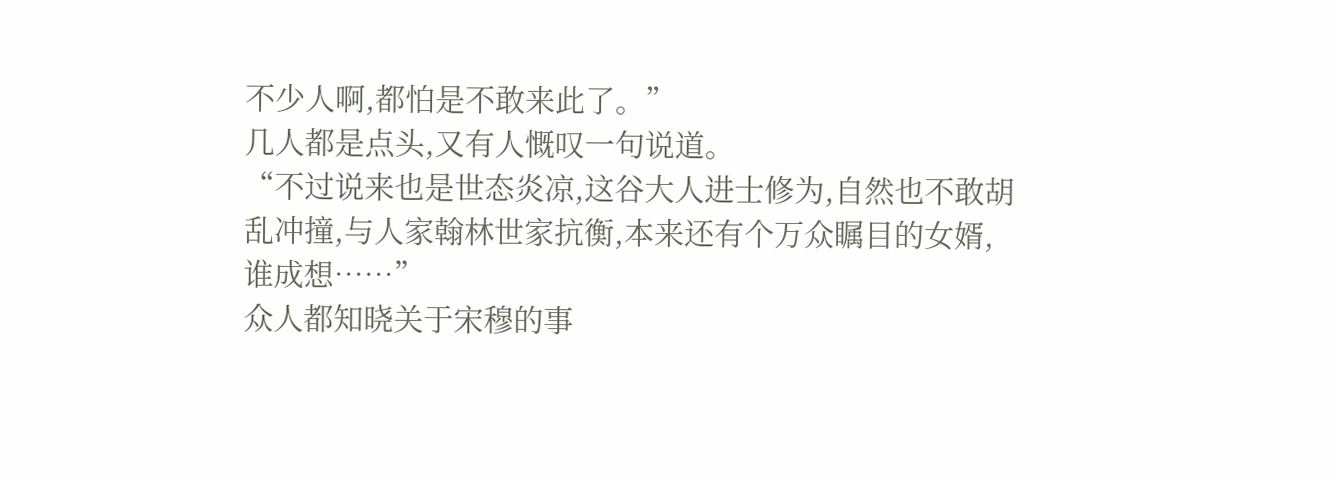不少人啊,都怕是不敢来此了。”
几人都是点头,又有人慨叹一句说道。
“不过说来也是世态炎凉,这谷大人进士修为,自然也不敢胡乱冲撞,与人家翰林世家抗衡,本来还有个万众瞩目的女婿,谁成想……”
众人都知晓关于宋穆的事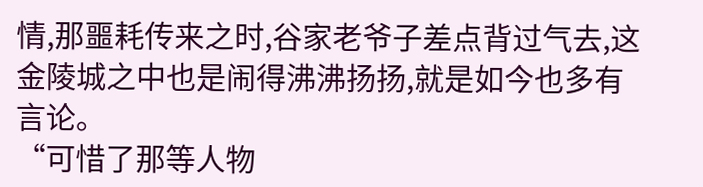情,那噩耗传来之时,谷家老爷子差点背过气去,这金陵城之中也是闹得沸沸扬扬,就是如今也多有言论。
“可惜了那等人物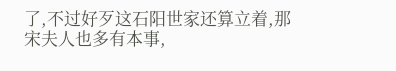了,不过好歹这石阳世家还算立着,那宋夫人也多有本事,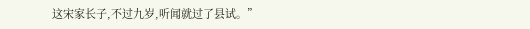这宋家长子,不过九岁,听闻就过了县试。”